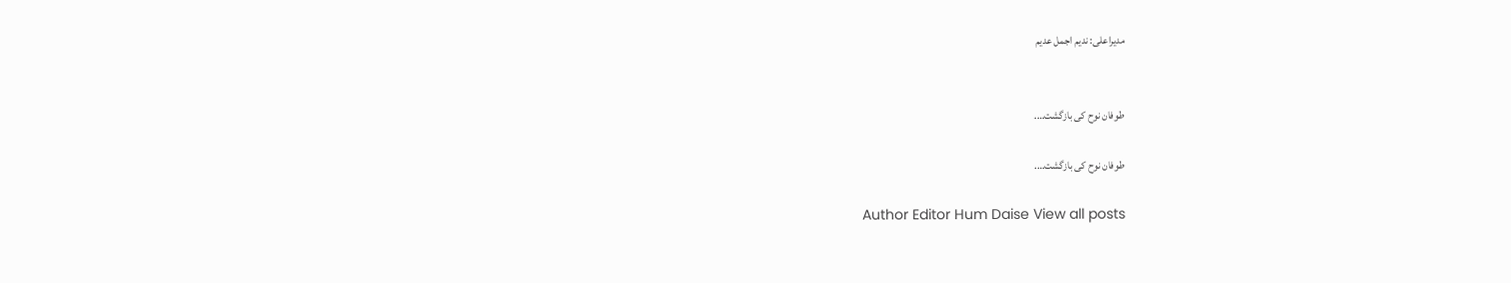مدیراعلی: ندیم اجمل عدیم


طوفان نوح کی بازگشت….

طوفان نوح کی بازگشت….

  Author Editor Hum Daise View all posts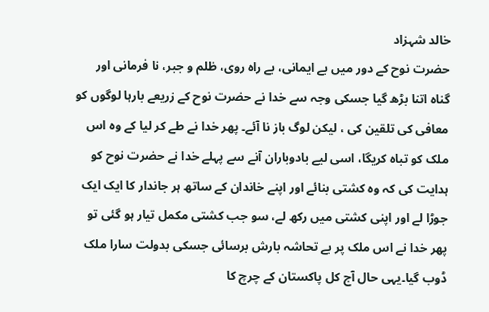خالد شہزاد
حضرت نوح کے دور میں بے ایمانی، بے راہ روی، ظلم و جبر، نا فرمانی اور گناہ اتنا بڑھ گیا جسکی وجہ سے خدا نے حضرت نوح کے زریعے بارہا لوگوں کو معافی کی تلقین کی ، لیکن لوگ باز نا آئے۔ پھر خدا نے طے کر لیا کے وہ اس ملک کو تباہ کریگا، اسی لیے بادوباران آنے سے پہلے خدا نے حضرت نوح کو ہدایت کی کہ وہ کشتی بنائے اور اپنے خاندان کے ساتھ ہر جاندار کا ایک ایک جوڑا لے اور اپنی کشتی میں رکھ لے، سو جب کشتی مکمل تیار ہو گئی تو پھر خدا نے اس ملک پر بے تحاشہ بارش برسائی جسکی بدولت سارا ملک ڈوب گیا۔یہی حال آج کل پاکستان کے چرچ کا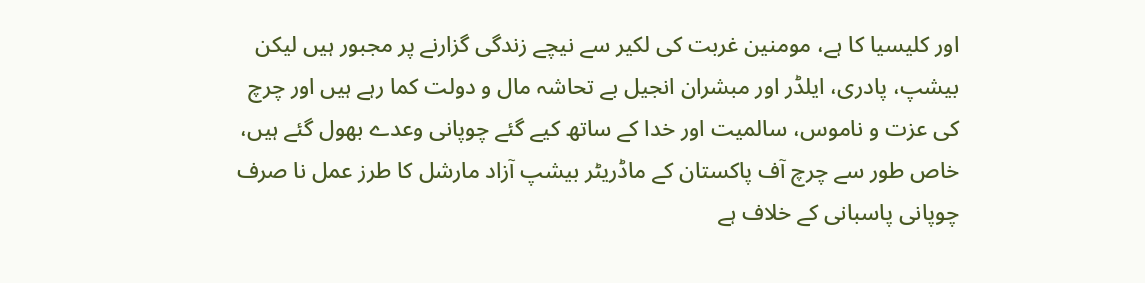اور کلیسیا کا ہے، مومنین غربت کی لکیر سے نیچے زندگی گزارنے پر مجبور ہیں لیکن بیشپ، پادری، ایلڈر اور مبشران انجیل بے تحاشہ مال و دولت کما رہے ہیں اور چرچ کی عزت و ناموس، سالمیت اور خدا کے ساتھ کیے گئے چوپانی وعدے بھول گئے ہیں، خاص طور سے چرچ آف پاکستان کے ماڈریٹر بیشپ آزاد مارشل کا طرز عمل نا صرف چوپانی پاسبانی کے خلاف ہے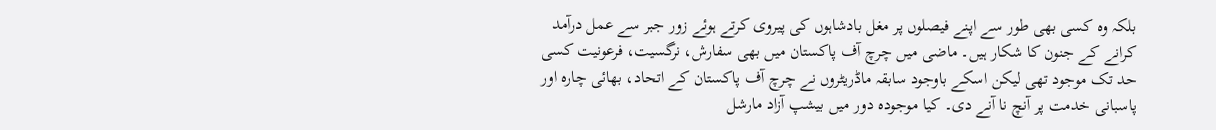بلکہ وہ کسی بھی طور سے اپنے فیصلوں پر مغل بادشاہوں کی پیروی کرتے ہوئے زور جبر سے عمل درآمد کرانے کے جنون کا شکار ہیں۔ ماضی میں چرچ آف پاکستان میں بھی سفارش، نرگسیت، فرعونیت کسی حد تک موجود تھی لیکن اسکے باوجود سابقہ ماڈریٹروں نے چرچ آف پاکستان کے اتحاد، بھائی چارہ اور پاسبانی خدمت پر آنچ نا آنے دی۔ کیا موجودہ دور میں بیشپ آزاد مارشل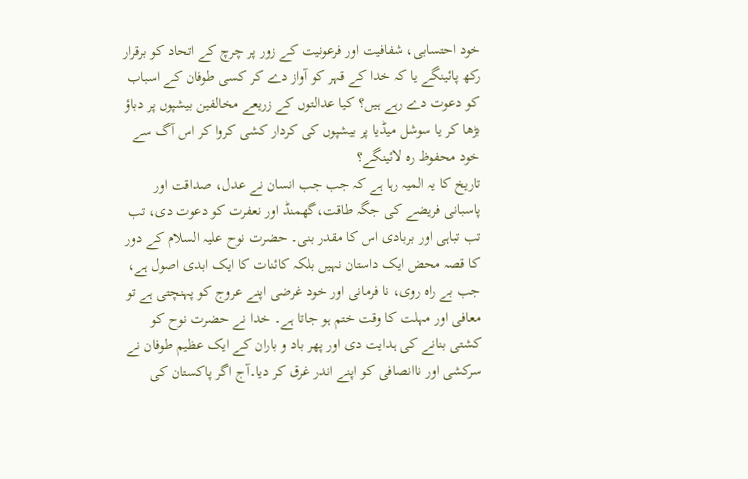خود احتسابی، شفافیت اور فرعونیت کے زور پر چرچ کے اتحاد کو برقرار رکھ پائینگے یا کہ خدا کے قہر کو آواز دے کر کسی طوفان کے اسباب کو دعوت دے رہے ہیں؟ کیا عدالتوں کے زریعے مخالفین بیشپوں پر دباؤ بڑھا کر یا سوشل میڈیا پر بیشپوں کی کردار کشی کروا کر اس آگ سے خود محفوظ رہ لائینگے؟
تاریخ کا یہ المیہ رہا ہے کہ جب جب انسان نے عدل، صداقت اور پاسبانی فریضے کی جگہ طاقت،گھمنڈ اور نعفرت کو دعوت دی، تب تب تباہی اور بربادی اس کا مقدر بنی۔ حضرت نوح علیہ السلام کے دور کا قصہ محض ایک داستان نہیں بلکہ کائنات کا ایک ابدی اصول ہے، جب بے راہ روی، نا فرمانی اور خود غرضی اپنے عروج کو پہنچتی ہے تو معافی اور مہلت کا وقت ختم ہو جاتا ہے۔ خدا نے حضرت نوح کو کشتی بنانے کی ہدایت دی اور پھر باد و باران کے ایک عظیم طوفان نے سرکشی اور ناانصافی کو اپنے اندر غرق کر دیا۔آج اگر پاکستان کی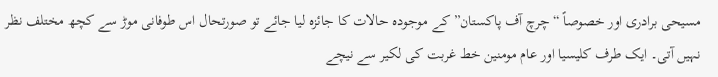مسیحی برادری اور خصوصاً “چرچ آف پاکستان” کے موجودہ حالات کا جائزہ لیا جائے تو صورتحال اس طوفانی موڑ سے کچھ مختلف نظر نہیں آتی۔ ایک طرف کلیسیا اور عام مومنین خط غربت کی لکیر سے نیچے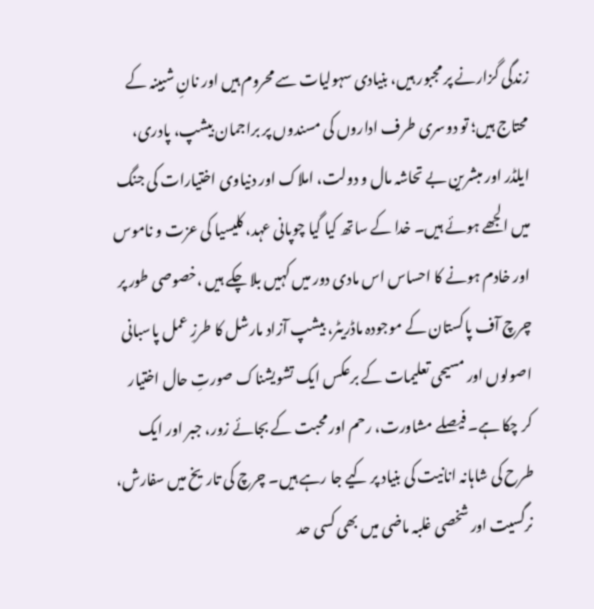زندگی گزارنے پر مجبور ہیں، بنیادی سہولیات سے محروم ہیں اور نانِ شبینہ کے محتاج ہیں؛ تو دوسری طرف اداروں کی مسندوں پر براجمان بیشپ، پادری، ایلڈر اور مبشرین بے تحاشہ مال و دولت، املاک اور دنیاوی اختیارات کی جنگ میں الجھے ہوئے ہیں۔ خدا کے ساتھ کیا گیا چوپانی عہد، کلیسیا کی عزت و ناموس اور خادم ہونے کا احساس اس مادی دور میں کہیں بلا چکے ہیں ،خصوصی طور پر چرچ آف پاکستان کے موجودہ ماڈریٹر، بیشپ آزاد مارشل کا طرزِ عمل پاسبانی اصولوں اور مسیحی تعلیمات کے برعکس ایک تشویشناک صورتِ حال اختیار کر چکا ہے۔ فیصلے مشاورت، رحم اور محبت کے بجائے زور، جبر اور ایک طرح کی شاہانہ انانیت کی بنیاد پر کیے جا رہے ہیں۔ چرچ کی تاریخ میں سفارش، نرگسیت اور شخصی غلبہ ماضی میں بھی کسی حد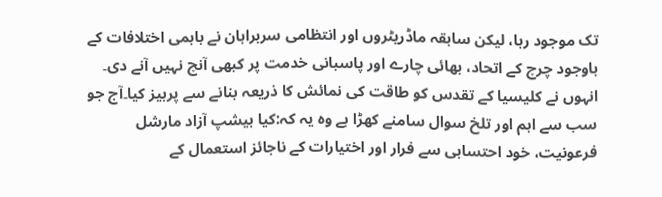تک موجود رہا، لیکن سابقہ ماڈریٹروں اور انتظامی سربراہان نے باہمی اختلافات کے باوجود چرچ کے اتحاد، بھائی چارے اور پاسبانی خدمت پر کبھی آنچ نہیں آنے دی۔ انہوں نے کلیسیا کے تقدس کو طاقت کی نمائش کا ذریعہ بنانے سے پرہیز کیا۔آج جو سب سے اہم اور تلخ سوال سامنے کھڑا ہے وہ یہ کہ:کیا بیشپ آزاد مارشل فرعونیت، خود احتسابی سے فرار اور اختیارات کے ناجائز استعمال کے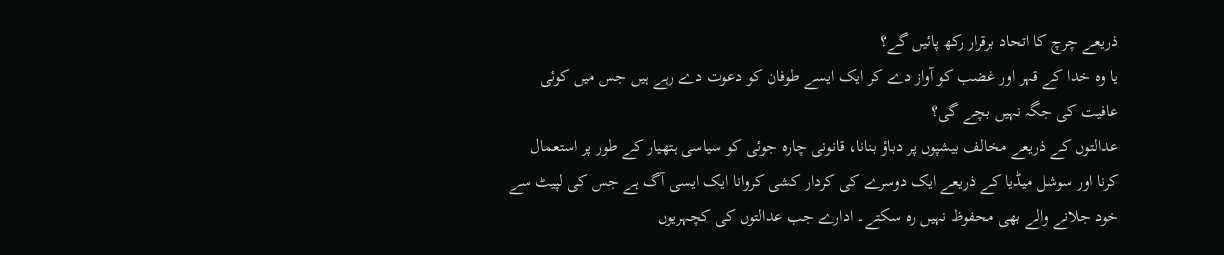ذریعے چرچ کا اتحاد برقرار رکھ پائیں گے؟
یا وہ خدا کے قہر اور غضب کو آواز دے کر ایک ایسے طوفان کو دعوت دے رہے ہیں جس میں کوئی عافیت کی جگہ نہیں بچے گی؟
عدالتوں کے ذریعے مخالف بیشپوں پر دباؤ بنانا، قانونی چارہ جوئی کو سیاسی ہتھیار کے طور پر استعمال کرنا اور سوشل میڈیا کے ذریعے ایک دوسرے کی کردار کشی کروانا ایک ایسی آگ ہے جس کی لپیٹ سے خود جلانے والے بھی محفوظ نہیں رہ سکتے۔ ادارے جب عدالتوں کی کچہریوں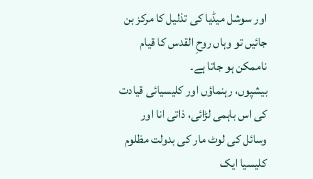اور سوشل میڈیا کی تذلیل کا مرکز بن جائیں تو وہاں روحِ القدس کا قیام ناممکن ہو جاتا ہے۔
بیشپوں، رہنماؤں اور کلیسیائی قیادت کی اس باہمی لڑائی، ذاتی انا اور وسائل کی لوٹ مار کی بدولت مظلوم کلیسیا ایک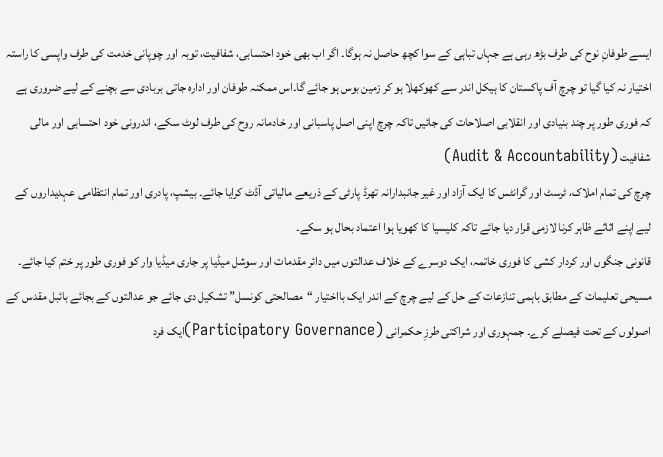ایسے طوفانِ نوح کی طرف بڑھ رہی ہے جہاں تباہی کے سوا کچھ حاصل نہ ہوگا۔ اگر اب بھی خود احتسابی، شفافیت، توبہ اور چوپانی خدمت کی طرف واپسی کا راستہ اختیار نہ کیا گیا تو چرچ آف پاکستان کا ہیکل اندر سے کھوکھلا ہو کر زمین بوس ہو جائے گا۔اس ممکنہ طوفان اور ادارہ جاتی بربادی سے بچنے کے لیے ضروری ہے کہ فوری طور پر چند بنیادی اور انقلابی اصلاحات کی جائیں تاکہ چرچ اپنی اصل پاسبانی اور خادمانہ روح کی طرف لوٹ سکے، اندرونی خود احتسابی اور مالی شفافیت (Audit & Accountability)
چرچ کی تمام املاک، ٹرسٹ اور گرانٹس کا ایک آزاد اور غیر جانبدارانہ تھرڈ پارٹی کے ذریعے مالیاتی آڈٹ کرایا جائے۔ بیشپ، پادری اور تمام انتظامی عہدیداروں کے لیے اپنے اثاثے ظاہر کرنا لازمی قرار دیا جائے تاکہ کلیسیا کا کھویا ہوا اعتماد بحال ہو سکے۔
قانونی جنگوں اور کردار کشی کا فوری خاتمہ، ایک دوسرے کے خلاف عدالتوں میں دائر مقدمات اور سوشل میڈیا پر جاری میڈیا وار کو فوری طور پر ختم کیا جائے۔ مسیحی تعلیمات کے مطابق باہمی تنازعات کے حل کے لیے چرچ کے اندر ایک بااختیار “مصالحتی کونسل” تشکیل دی جائے جو عدالتوں کے بجائے بائبل مقدس کے اصولوں کے تحت فیصلے کرے۔ جمہوری اور شراکتی طرزِ حکمرانی (Participatory Governance)ایک فرد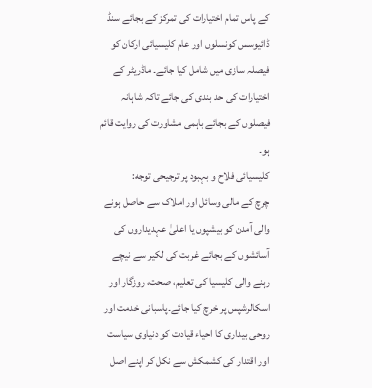کے پاس تمام اختیارات کی تمرکز کے بجائے سنڈ ڈائیوسس کونسلوں اور عام کلیسیائی ارکان کو فیصلہ سازی میں شامل کیا جائے۔ ماڈریٹر کے اختیارات کی حد بندی کی جائے تاکہ شاہانہ فیصلوں کے بجائے باہمی مشاورت کی روایت قائم ہو۔
کلیسیائی فلاح و بہبود پر ترجیحی توجه:
چرچ کے مالی وسائل اور املاک سے حاصل ہونے والی آمدن کو بیشپوں یا اعلیٰ عہدیداروں کی آسائشوں کے بجائے غربت کی لکیر سے نیچے رہنے والی کلیسیا کی تعلیم، صحت، روزگار اور اسکالرشپس پر خرچ کیا جائے۔پاسبانی خدمت اور روحی بیداری کا احیاء قیادت کو دنیاوی سیاست اور اقتدار کی کشمکش سے نکل کر اپنے اصل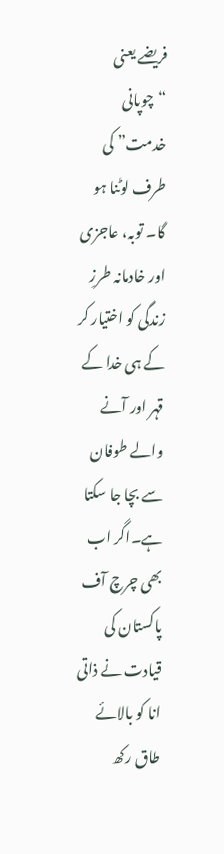فریضے یعنی “چوپانی خدمت” کی طرف لوٹنا ہو گا۔ توبہ، عاجزی اور خادمانہ طرزِ زندگی کو اختیار کر کے ہی خدا کے قہر اور آنے والے طوفان سے بچا جا سکتا ہے۔اگر اب بھی چرچ آف پاکستان کی قیادت نے ذاتی انا کو بالائے طاق رکھ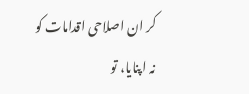کر ان اصلاحی اقدامات کو نہ اپنایا، تو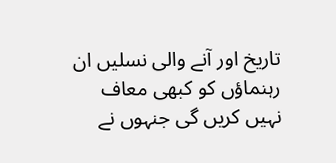تاریخ اور آنے والی نسلیں ان رہنماؤں کو کبھی معاف نہیں کریں گی جنہوں نے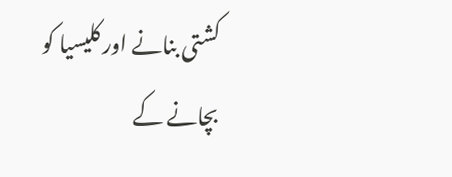کشتی بنانے اور کلیسیا کو بچانے کے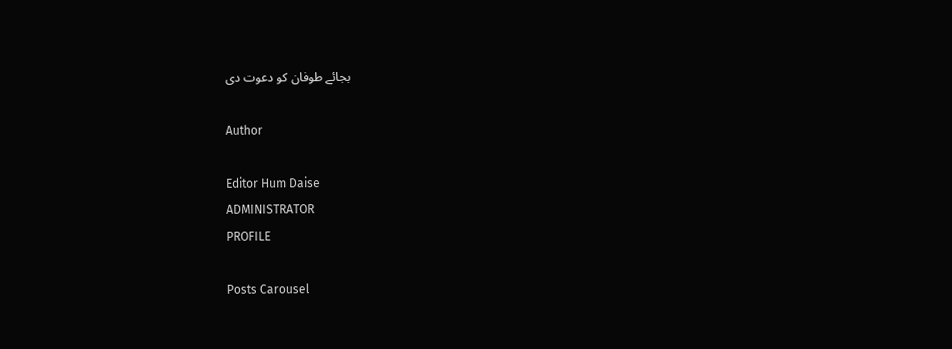بجائے طوفان کو دعوت دی

Author

Editor Hum Daise
ADMINISTRATOR
PROFILE

Posts Carousel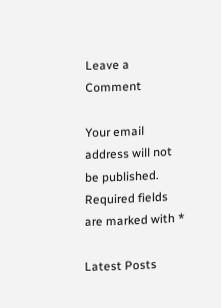Leave a Comment

Your email address will not be published. Required fields are marked with *

Latest Posts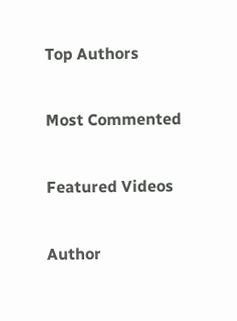Top Authors

Most Commented

Featured Videos

Author